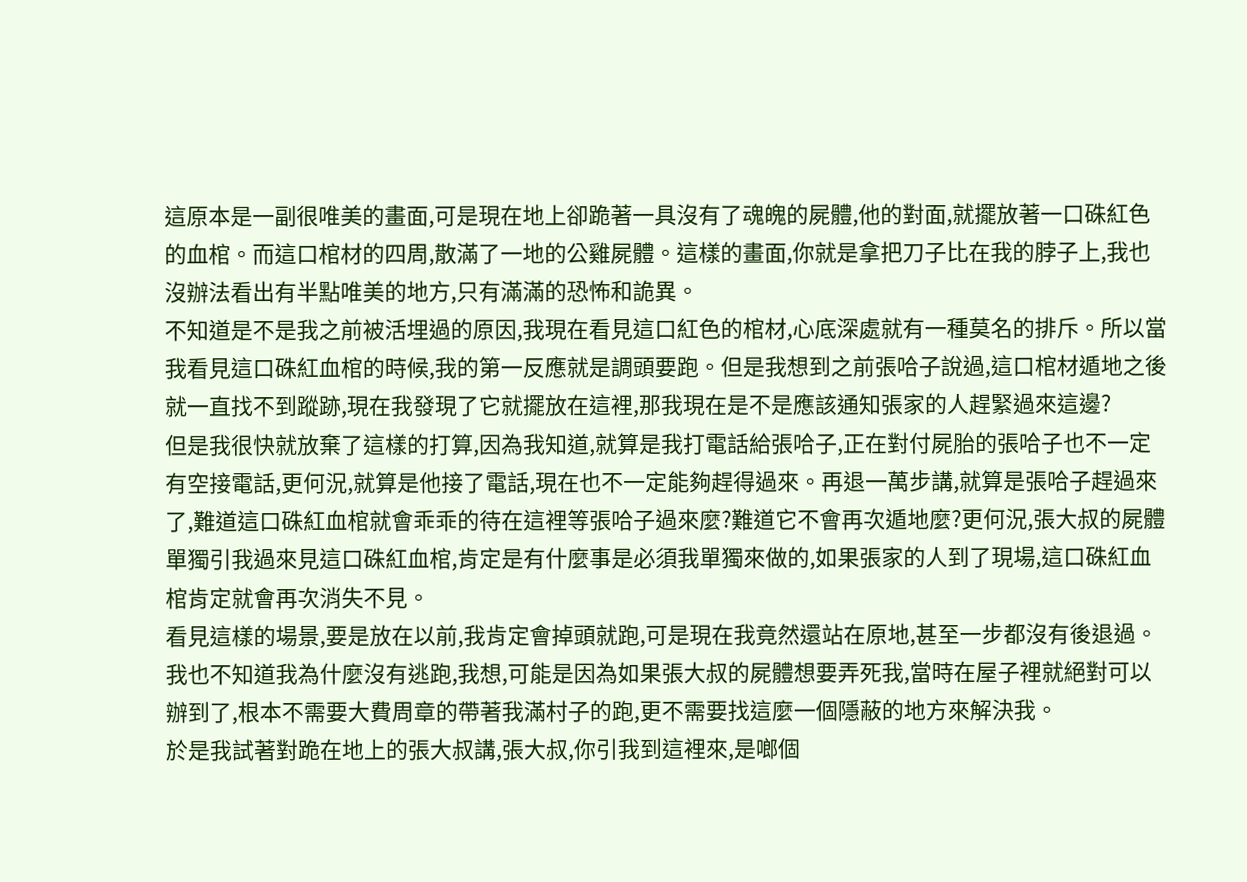這原本是一副很唯美的畫面,可是現在地上卻跪著一具沒有了魂魄的屍體,他的對面,就擺放著一口硃紅色的血棺。而這口棺材的四周,散滿了一地的公雞屍體。這樣的畫面,你就是拿把刀子比在我的脖子上,我也沒辦法看出有半點唯美的地方,只有滿滿的恐怖和詭異。
不知道是不是我之前被活埋過的原因,我現在看見這口紅色的棺材,心底深處就有一種莫名的排斥。所以當我看見這口硃紅血棺的時候,我的第一反應就是調頭要跑。但是我想到之前張哈子說過,這口棺材遁地之後就一直找不到蹤跡,現在我發現了它就擺放在這裡,那我現在是不是應該通知張家的人趕緊過來這邊?
但是我很快就放棄了這樣的打算,因為我知道,就算是我打電話給張哈子,正在對付屍胎的張哈子也不一定有空接電話,更何況,就算是他接了電話,現在也不一定能夠趕得過來。再退一萬步講,就算是張哈子趕過來了,難道這口硃紅血棺就會乖乖的待在這裡等張哈子過來麼?難道它不會再次遁地麼?更何況,張大叔的屍體單獨引我過來見這口硃紅血棺,肯定是有什麼事是必須我單獨來做的,如果張家的人到了現場,這口硃紅血棺肯定就會再次消失不見。
看見這樣的場景,要是放在以前,我肯定會掉頭就跑,可是現在我竟然還站在原地,甚至一步都沒有後退過。我也不知道我為什麼沒有逃跑,我想,可能是因為如果張大叔的屍體想要弄死我,當時在屋子裡就絕對可以辦到了,根本不需要大費周章的帶著我滿村子的跑,更不需要找這麼一個隱蔽的地方來解決我。
於是我試著對跪在地上的張大叔講,張大叔,你引我到這裡來,是啷個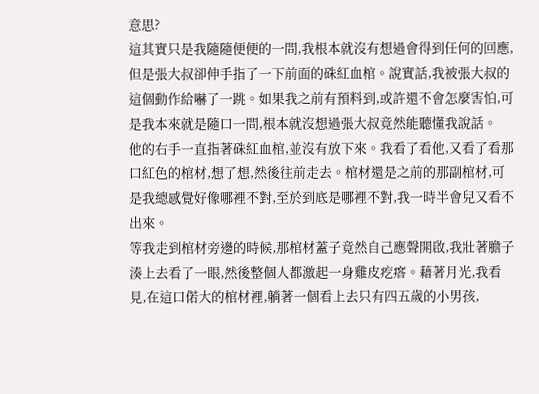意思?
這其實只是我隨隨便便的一問,我根本就沒有想過會得到任何的回應,但是張大叔卻伸手指了一下前面的硃紅血棺。說實話,我被張大叔的這個動作給嚇了一跳。如果我之前有預料到,或許還不會怎麼害怕,可是我本來就是隨口一問,根本就沒想過張大叔竟然能聽懂我說話。
他的右手一直指著硃紅血棺,並沒有放下來。我看了看他,又看了看那口紅色的棺材,想了想,然後往前走去。棺材還是之前的那副棺材,可是我總感覺好像哪裡不對,至於到底是哪裡不對,我一時半會兒又看不出來。
等我走到棺材旁邊的時候,那棺材蓋子竟然自己應聲開啟,我壯著膽子湊上去看了一眼,然後整個人都激起一身雞皮疙瘩。藉著月光,我看見,在這口偌大的棺材裡,躺著一個看上去只有四五歲的小男孩,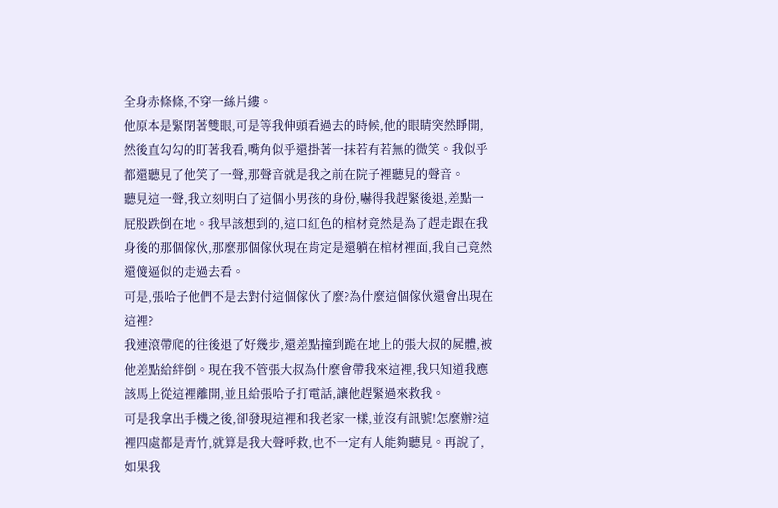全身赤條條,不穿一絲片縷。
他原本是緊閉著雙眼,可是等我伸頭看過去的時候,他的眼睛突然睜開,然後直勾勾的盯著我看,嘴角似乎還掛著一抹若有若無的微笑。我似乎都還聽見了他笑了一聲,那聲音就是我之前在院子裡聽見的聲音。
聽見這一聲,我立刻明白了這個小男孩的身份,嚇得我趕緊後退,差點一屁股跌倒在地。我早該想到的,這口紅色的棺材竟然是為了趕走跟在我身後的那個傢伙,那麼那個傢伙現在肯定是還躺在棺材裡面,我自己竟然還傻逼似的走過去看。
可是,張哈子他們不是去對付這個傢伙了麼?為什麼這個傢伙還會出現在這裡?
我連滾帶爬的往後退了好幾步,還差點撞到跪在地上的張大叔的屍體,被他差點給絆倒。現在我不管張大叔為什麼會帶我來這裡,我只知道我應該馬上從這裡離開,並且給張哈子打電話,讓他趕緊過來救我。
可是我拿出手機之後,卻發現這裡和我老家一樣,並沒有訊號!怎麼辦?這裡四處都是青竹,就算是我大聲呼救,也不一定有人能夠聽見。再說了,如果我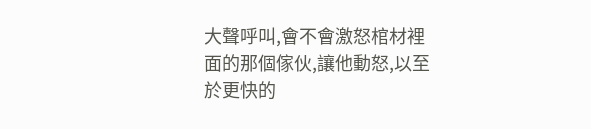大聲呼叫,會不會激怒棺材裡面的那個傢伙,讓他動怒,以至於更快的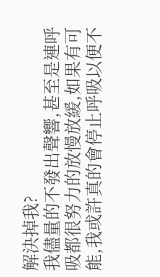解決掉我?
我儘量的不發出聲響,甚至是連呼吸都很努力的放慢放緩,如果有可能,我或許真的會停止呼吸以便不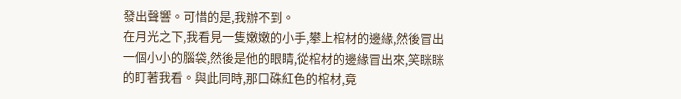發出聲響。可惜的是,我辦不到。
在月光之下,我看見一隻嫩嫩的小手,攀上棺材的邊緣,然後冒出一個小小的腦袋,然後是他的眼睛,從棺材的邊緣冒出來,笑眯眯的盯著我看。與此同時,那口硃紅色的棺材,竟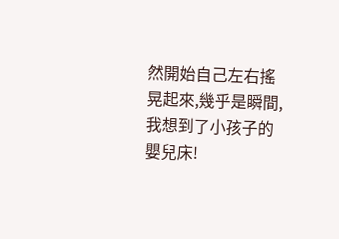然開始自己左右搖晃起來,幾乎是瞬間,我想到了小孩子的嬰兒床!